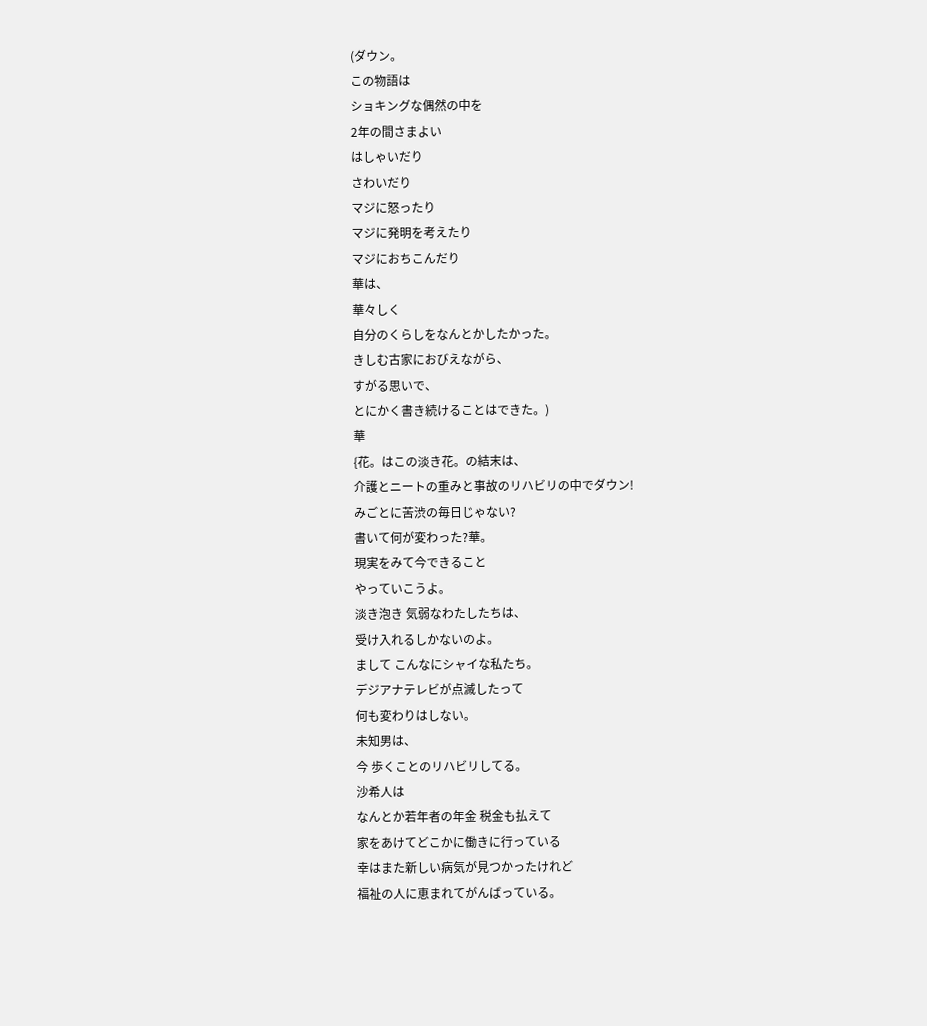(ダウン。
この物語は
ショキングな偶然の中を
2年の間さまよい
はしゃいだり
さわいだり
マジに怒ったり
マジに発明を考えたり
マジにおちこんだり
華は、
華々しく
自分のくらしをなんとかしたかった。
きしむ古家におびえながら、
すがる思いで、
とにかく書き続けることはできた。)
華
{花。はこの淡き花。の結末は、
介護とニートの重みと事故のリハビリの中でダウン!
みごとに苦渋の毎日じゃない?
書いて何が変わった?華。
現実をみて今できること
やっていこうよ。
淡き泡き 気弱なわたしたちは、
受け入れるしかないのよ。
まして こんなにシャイな私たち。
デジアナテレビが点滅したって
何も変わりはしない。
未知男は、
今 歩くことのリハビリしてる。
沙希人は
なんとか若年者の年金 税金も払えて
家をあけてどこかに働きに行っている
幸はまた新しい病気が見つかったけれど
福祉の人に恵まれてがんばっている。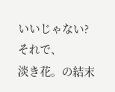いいじゃない?
それで、
淡き花。の結末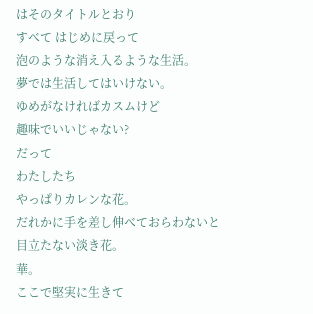はそのタイトルとおり
すべて はじめに戻って
泡のような消え入るような生活。
夢では生活してはいけない。
ゆめがなければカスムけど
趣味でいいじゃない?
だって
わたしたち
やっぱりカレンな花。
だれかに手を差し伸べておらわないと
目立たない淡き花。
華。
ここで堅実に生きて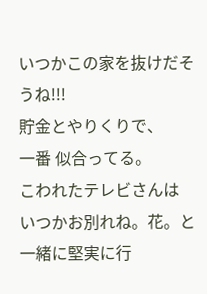いつかこの家を抜けだそうね!!!
貯金とやりくりで、
一番 似合ってる。
こわれたテレビさんは
いつかお別れね。花。と一緒に堅実に行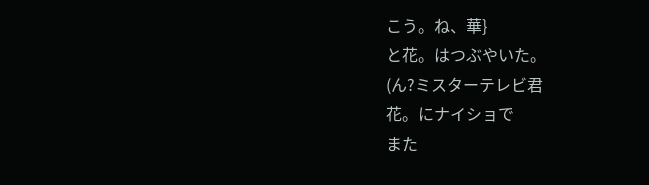こう。ね、華}
と花。はつぶやいた。
(ん?ミスターテレビ君
花。にナイショで
また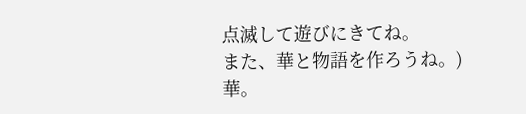点滅して遊びにきてね。
また、華と物語を作ろうね。)
華。